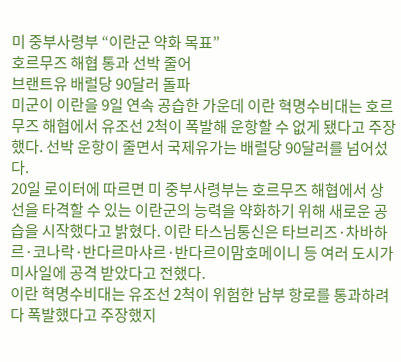미 중부사령부 “이란군 약화 목표”
호르무즈 해협 통과 선박 줄어
브랜트유 배럴당 90달러 돌파
미군이 이란을 9일 연속 공습한 가운데 이란 혁명수비대는 호르무즈 해협에서 유조선 2척이 폭발해 운항할 수 없게 됐다고 주장했다. 선박 운항이 줄면서 국제유가는 배럴당 90달러를 넘어섰다.
20일 로이터에 따르면 미 중부사령부는 호르무즈 해협에서 상선을 타격할 수 있는 이란군의 능력을 약화하기 위해 새로운 공습을 시작했다고 밝혔다. 이란 타스님통신은 타브리즈·차바하르·코나락·반다르마샤르·반다르이맘호메이니 등 여러 도시가 미사일에 공격 받았다고 전했다.
이란 혁명수비대는 유조선 2척이 위험한 남부 항로를 통과하려다 폭발했다고 주장했지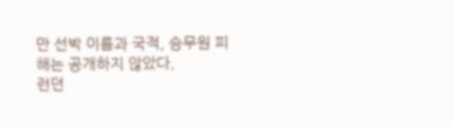만 선박 이름과 국적, 승무원 피해는 공개하지 않았다.
런던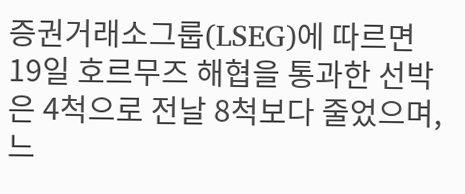증권거래소그룹(LSEG)에 따르면 19일 호르무즈 해협을 통과한 선박은 4척으로 전날 8척보다 줄었으며, 느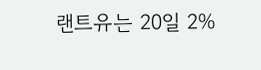랜트유는 20일 2%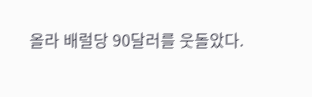올라 배럴당 90달러를 웃돌았다.